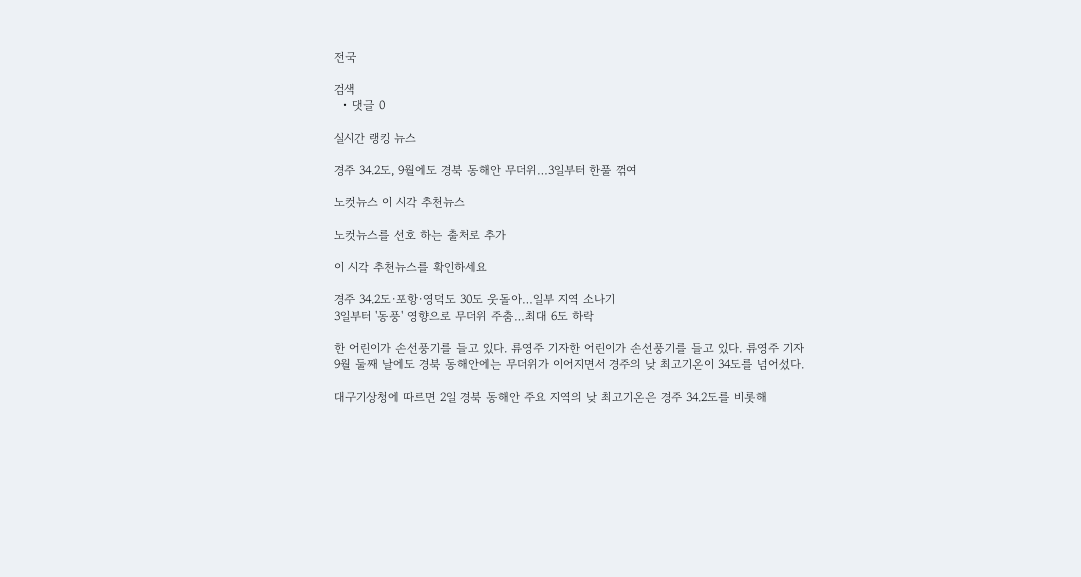전국

검색
  • 댓글 0

실시간 랭킹 뉴스

경주 34.2도, 9월에도 경북 동해안 무더위…3일부터 한풀 꺾여

노컷뉴스 이 시각 추천뉴스

노컷뉴스를 선호 하는 출처로 추가

이 시각 추천뉴스를 확인하세요

경주 34.2도·포항·영덕도 30도 웃돌아…일부 지역 소나기
3일부터 '동풍' 영향으로 무더위 주춤…최대 6도 하락

한 어린이가 손선풍기를 들고 있다. 류영주 기자한 어린이가 손선풍기를 들고 있다. 류영주 기자
9월 둘째 날에도 경북 동해안에는 무더위가 이어지면서 경주의 낮 최고기온이 34도를 넘어섰다.

대구기상청에 따르면 2일 경북 동해안 주요 지역의 낮 최고기온은 경주 34.2도를 비롯해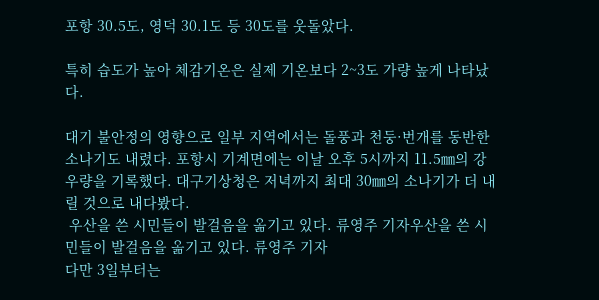포항 30.5도, 영덕 30.1도 등 30도를 웃돌았다.

특히 습도가 높아 체감기온은 실제 기온보다 2~3도 가량 높게 나타났다.

대기 불안정의 영향으로 일부 지역에서는 돌풍과 천둥·번개를 동반한 소나기도 내렸다. 포항시 기계면에는 이날 오후 5시까지 11.5㎜의 강우량을 기록했다. 대구기상청은 저녁까지 최대 30㎜의 소나기가 더 내릴 것으로 내다봤다.
 우산을 쓴 시민들이 발걸음을 옮기고 있다. 류영주 기자우산을 쓴 시민들이 발걸음을 옮기고 있다. 류영주 기자
다만 3일부터는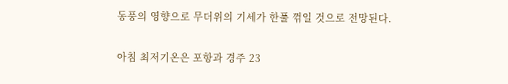동풍의 영향으로 무더위의 기세가 한풀 꺾일 것으로 전망된다.

아침 최저기온은 포항과 경주 23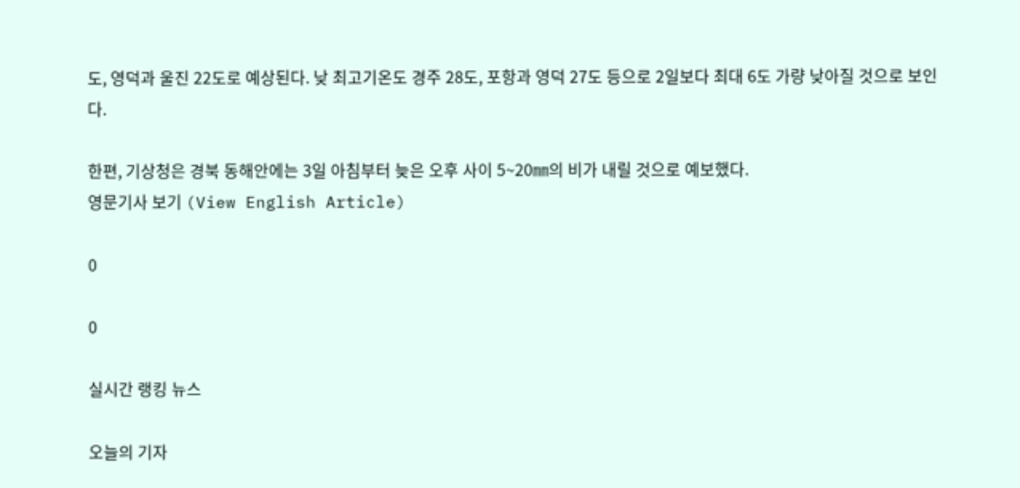도, 영덕과 울진 22도로 예상된다. 낮 최고기온도 경주 28도, 포항과 영덕 27도 등으로 2일보다 최대 6도 가량 낮아질 것으로 보인다.

한편, 기상청은 경북 동해안에는 3일 아침부터 늦은 오후 사이 5~20㎜의 비가 내릴 것으로 예보했다.
영문기사 보기 (View English Article)

0

0

실시간 랭킹 뉴스

오늘의 기자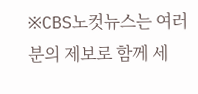※CBS노컷뉴스는 여러분의 제보로 함께 세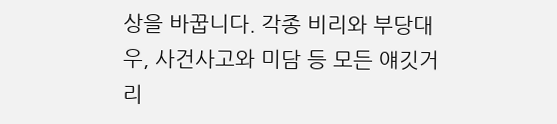상을 바꿉니다. 각종 비리와 부당대우, 사건사고와 미담 등 모든 얘깃거리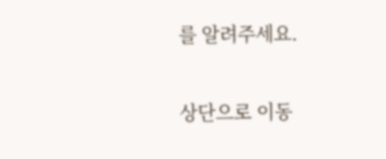를 알려주세요.

상단으로 이동